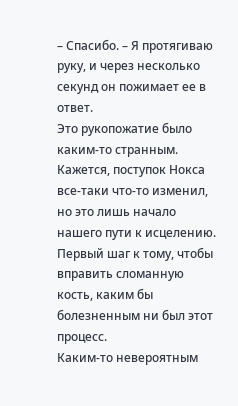– Спасибо. – Я протягиваю руку, и через несколько секунд он пожимает ее в ответ.
Это рукопожатие было каким-то странным. Кажется, поступок Нокса все-таки что-то изменил, но это лишь начало нашего пути к исцелению. Первый шаг к тому, чтобы вправить сломанную кость, каким бы болезненным ни был этот процесс.
Каким-то невероятным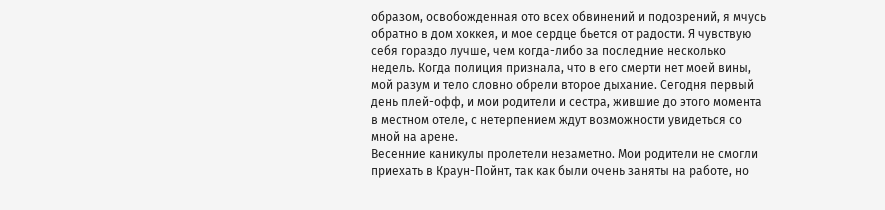образом, освобожденная ото всех обвинений и подозрений, я мчусь обратно в дом хоккея, и мое сердце бьется от радости. Я чувствую себя гораздо лучше, чем когда-либо за последние несколько недель. Когда полиция признала, что в его смерти нет моей вины, мой разум и тело словно обрели второе дыхание. Сегодня первый день плей-офф, и мои родители и сестра, жившие до этого момента в местном отеле, с нетерпением ждут возможности увидеться со мной на арене.
Весенние каникулы пролетели незаметно. Мои родители не смогли приехать в Краун-Пойнт, так как были очень заняты на работе, но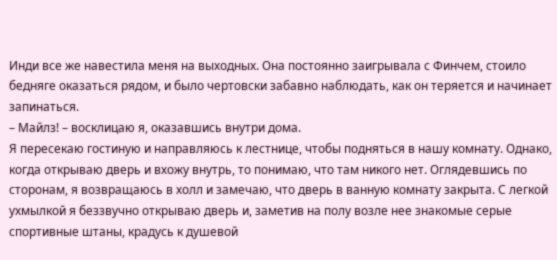Инди все же навестила меня на выходных. Она постоянно заигрывала с Финчем, стоило бедняге оказаться рядом, и было чертовски забавно наблюдать, как он теряется и начинает запинаться.
– Майлз! – восклицаю я, оказавшись внутри дома.
Я пересекаю гостиную и направляюсь к лестнице, чтобы подняться в нашу комнату. Однако, когда открываю дверь и вхожу внутрь, то понимаю, что там никого нет. Оглядевшись по сторонам, я возвращаюсь в холл и замечаю, что дверь в ванную комнату закрыта. С легкой ухмылкой я беззвучно открываю дверь и, заметив на полу возле нее знакомые серые спортивные штаны, крадусь к душевой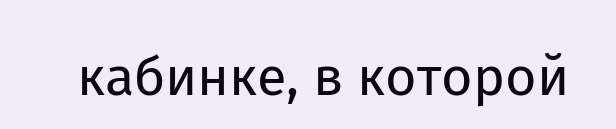кабинке, в которой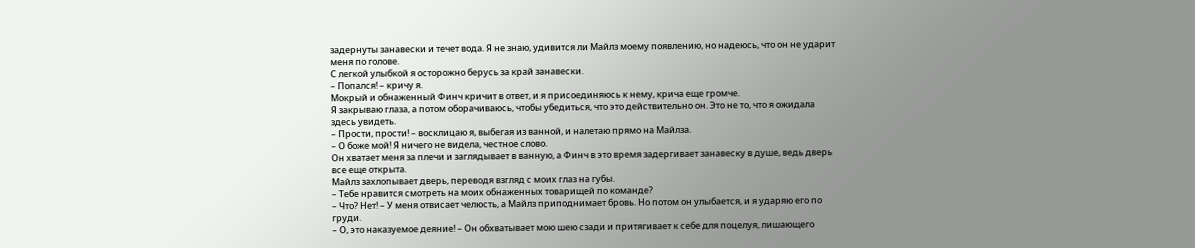задернуты занавески и течет вода. Я не знаю, удивится ли Майлз моему появлению, но надеюсь, что он не ударит меня по голове.
С легкой улыбкой я осторожно берусь за край занавески.
– Попался! – кричу я.
Мокрый и обнаженный Финч кричит в ответ, и я присоединяюсь к нему, крича еще громче.
Я закрываю глаза, а потом оборачиваюсь, чтобы убедиться, что это действительно он. Это не то, что я ожидала здесь увидеть.
– Прости, прости! – восклицаю я, выбегая из ванной, и налетаю прямо на Майлза.
– О боже мой! Я ничего не видела, честное слово.
Он хватает меня за плечи и заглядывает в ванную, а Финч в это время задергивает занавеску в душе, ведь дверь все еще открыта.
Майлз захлопывает дверь, переводя взгляд с моих глаз на губы.
– Тебе нравится смотреть на моих обнаженных товарищей по команде?
– Что? Нет! – У меня отвисает челюсть, а Майлз приподнимает бровь. Но потом он улыбается, и я ударяю его по груди.
– О, это наказуемое деяние! – Он обхватывает мою шею сзади и притягивает к себе для поцелуя, лишающего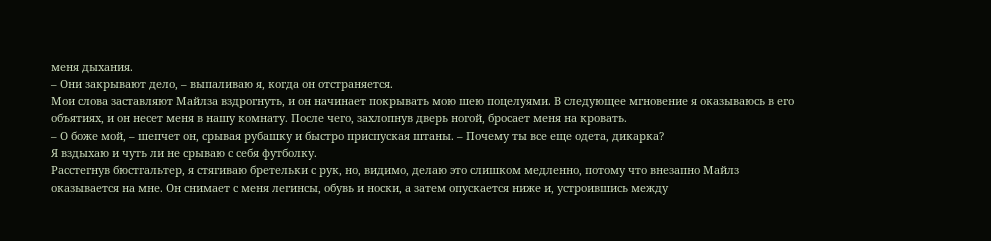меня дыхания.
– Они закрывают дело, – выпаливаю я, когда он отстраняется.
Мои слова заставляют Майлза вздрогнуть, и он начинает покрывать мою шею поцелуями. В следующее мгновение я оказываюсь в его объятиях, и он несет меня в нашу комнату. После чего, захлопнув дверь ногой, бросает меня на кровать.
– О боже мой, – шепчет он, срывая рубашку и быстро приспуская штаны. – Почему ты все еще одета, дикарка?
Я вздыхаю и чуть ли не срываю с себя футболку.
Расстегнув бюстгальтер, я стягиваю бретельки с рук, но, видимо, делаю это слишком медленно, потому что внезапно Майлз оказывается на мне. Он снимает с меня легинсы, обувь и носки, а затем опускается ниже и, устроившись между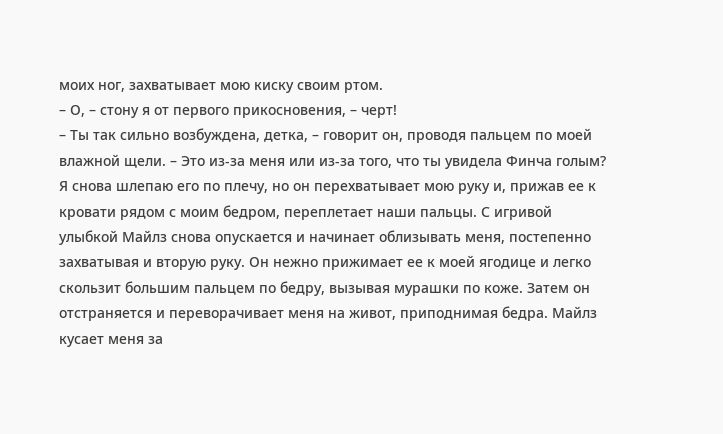моих ног, захватывает мою киску своим ртом.
– О, – стону я от первого прикосновения, – черт!
– Ты так сильно возбуждена, детка, – говорит он, проводя пальцем по моей влажной щели. – Это из-за меня или из-за того, что ты увидела Финча голым?
Я снова шлепаю его по плечу, но он перехватывает мою руку и, прижав ее к кровати рядом с моим бедром, переплетает наши пальцы. С игривой улыбкой Майлз снова опускается и начинает облизывать меня, постепенно захватывая и вторую руку. Он нежно прижимает ее к моей ягодице и легко скользит большим пальцем по бедру, вызывая мурашки по коже. Затем он отстраняется и переворачивает меня на живот, приподнимая бедра. Майлз кусает меня за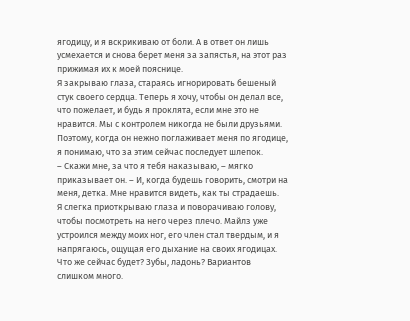ягодицу, и я вскрикиваю от боли. А в ответ он лишь усмехается и снова берет меня за запястья, на этот раз прижимая их к моей пояснице.
Я закрываю глаза, стараясь игнорировать бешеный стук своего сердца. Теперь я хочу, чтобы он делал все, что пожелает, и будь я проклята, если мне это не нравится. Мы с контролем никогда не были друзьями. Поэтому, когда он нежно поглаживает меня по ягодице, я понимаю, что за этим сейчас последует шлепок.
– Скажи мне, за что я тебя наказываю, – мягко приказывает он. – И, когда будешь говорить, смотри на меня, детка. Мне нравится видеть, как ты страдаешь.
Я слегка приоткрываю глаза и поворачиваю голову, чтобы посмотреть на него через плечо. Майлз уже устроился между моих ног, его член стал твердым, и я напрягаюсь, ощущая его дыхание на своих ягодицах.
Что же сейчас будет? Зубы, ладонь? Вариантов слишком много.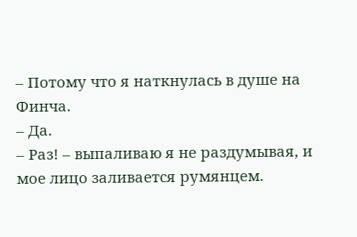– Потому что я наткнулась в душе на Финча.
– Да.
– Раз! – выпаливаю я не раздумывая, и мое лицо заливается румянцем.